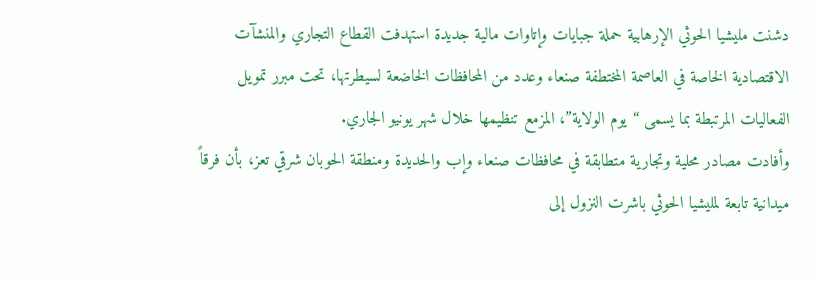دشنت مليشيا الحوثي الإرهابية حملة جبايات وإتاوات مالية جديدة استهدفت القطاع التجاري والمنشآت الاقتصادية الخاصة في العاصمة المختطفة صنعاء وعدد من المحافظات الخاضعة لسيطرتها، تحت مبرر تمويل الفعاليات المرتبطة بما يسمى “يوم الولاية”، المزمع تنظيمها خلال شهر يونيو الجاري.
وأفادت مصادر محلية وتجارية متطابقة في محافظات صنعاء وإب والحديدة ومنطقة الحوبان شرقي تعز، بأن فرقاً ميدانية تابعة لمليشيا الحوثي باشرت النزول إلى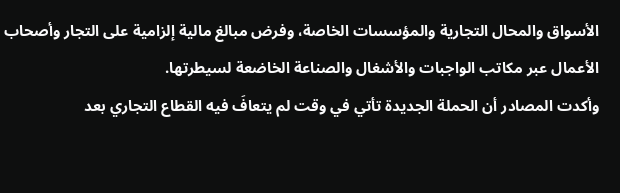الأسواق والمحال التجارية والمؤسسات الخاصة، وفرض مبالغ مالية إلزامية على التجار وأصحاب الأعمال عبر مكاتب الواجبات والأشغال والصناعة الخاضعة لسيطرتها.
وأكدت المصادر أن الحملة الجديدة تأتي في وقت لم يتعافَ فيه القطاع التجاري بعد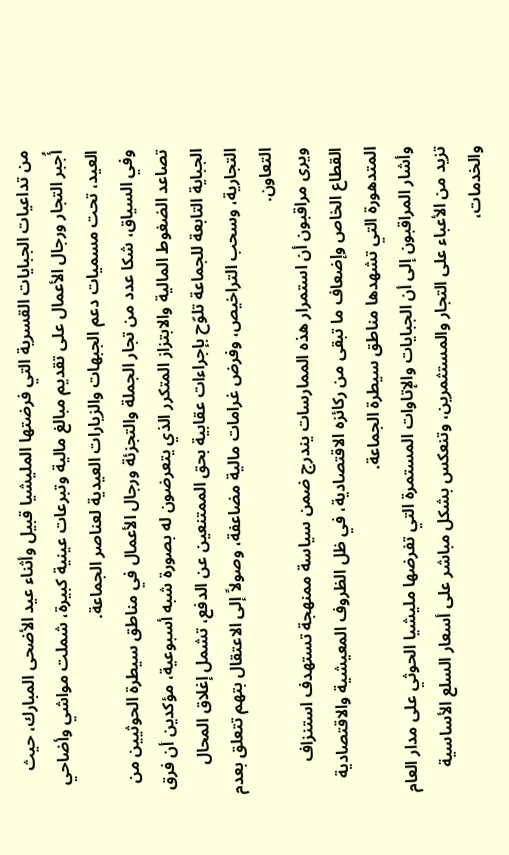من تداعيات الجبايات القسرية التي فرضتها المليشيا قبيل وأثناء عيد الأضحى المبارك، حيث أُجبر التجار ورجال الأعمال على تقديم مبالغ مالية وتبرعات عينية كبيرة، شملت مواشي وأضاحي العيد، تحت مسميات دعم الجبهات والزيارات العيدية لعناصر الجماعة.
وفي السياق، شكا عدد من تجار الجملة والتجزئة ورجال الأعمال في مناطق سيطرة الحوثيين من تصاعد الضغوط المالية والابتزاز المتكرر الذي يتعرضون له بصورة شبه أسبوعية، مؤكدين أن فرق الجباية التابعة للجماعة تلوّح بإجراءات عقابية بحق الممتنعين عن الدفع، تشمل إغلاق المحال التجارية، وسحب التراخيص، وفرض غرامات مالية مضاعفة، وصولاً إلى الاعتقال بتهم تتعلق بعدم التعاون.
ويرى مراقبون أن استمرار هذه الممارسات يندرج ضمن سياسة ممنهجة تستهدف استنزاف القطاع الخاص وإضعاف ما تبقى من ركائزه الاقتصادية، في ظل الظروف المعيشية والاقتصادية المتدهورة التي تشهدها مناطق سيطرة الجماعة.
وأشار المراقبون إلى أن الجبايات والإتاوات المستمرة التي تفرضها مليشيا الحوثي على مدار العام تزيد من الأعباء على التجار والمستثمرين، وتنعكس بشكل مباشر على أسعار السلع الأساسية والخدمات،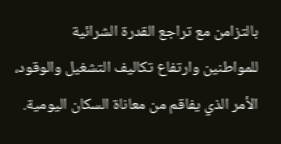بالتزامن مع تراجع القدرة الشرائية للمواطنين وارتفاع تكاليف التشغيل والوقود، الأمر الذي يفاقم من معاناة السكان اليومية.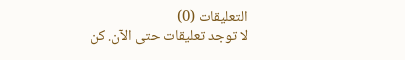التعليقات (0)
لا توجد تعليقات حتى الآن. كن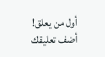أول من يعلق!
أضف تعليقك